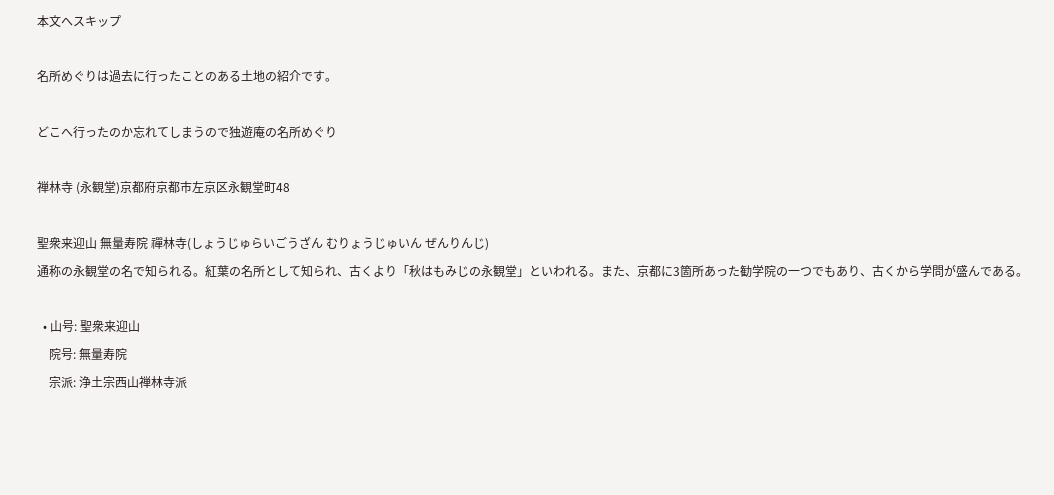本文へスキップ

名所めぐりは過去に行ったことのある土地の紹介です。

どこへ行ったのか忘れてしまうので独遊庵の名所めぐり

禅林寺 (永観堂)京都府京都市左京区永観堂町48

聖衆来迎山 無量寿院 禪林寺(しょうじゅらいごうざん むりょうじゅいん ぜんりんじ)
通称の永観堂の名で知られる。紅葉の名所として知られ、古くより「秋はもみじの永観堂」といわれる。また、京都に3箇所あった勧学院の一つでもあり、古くから学問が盛んである。

  • 山号: 聖衆来迎山
    院号: 無量寿院
    宗派: 浄土宗西山禅林寺派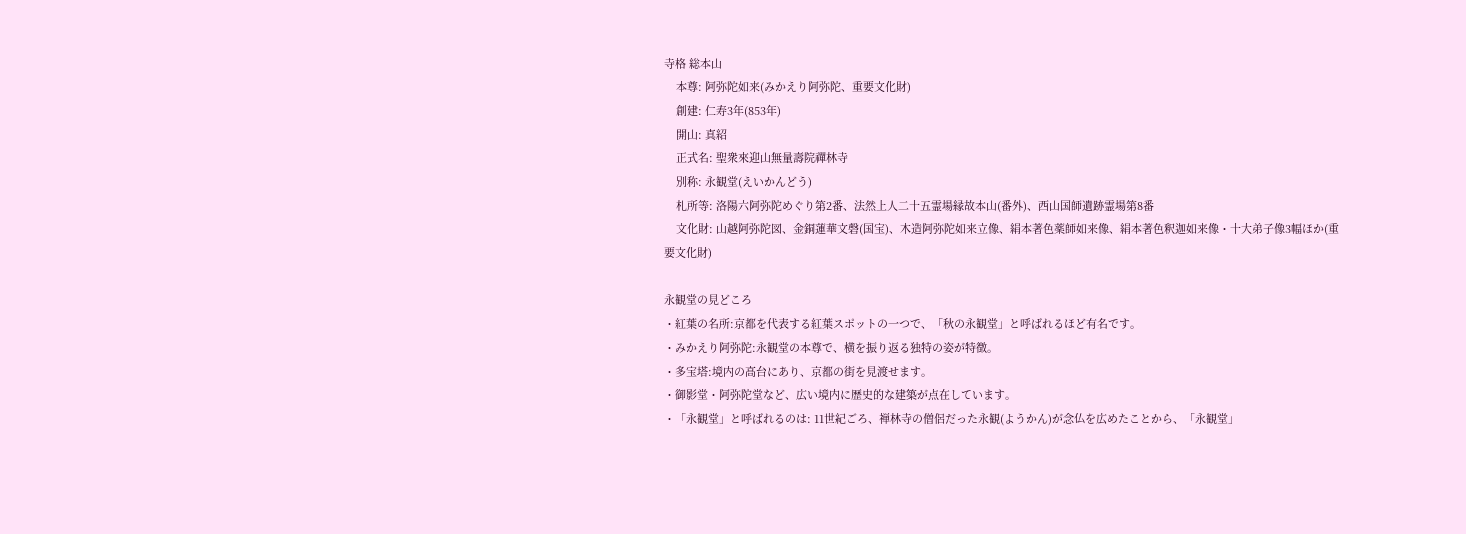寺格 総本山
    本尊: 阿弥陀如来(みかえり阿弥陀、重要文化財)
    創建: 仁寿3年(853年)
    開山: 真紹
    正式名: 聖衆來迎山無量壽院禪林寺
    別称: 永観堂(えいかんどう)
    札所等: 洛陽六阿弥陀めぐり第2番、法然上人二十五霊場縁故本山(番外)、西山国師遺跡霊場第8番
    文化財: 山越阿弥陀図、金銅蓮華文磬(国宝)、木造阿弥陀如来立像、絹本著色薬師如来像、絹本著色釈迦如来像・十大弟子像3幅ほか(重要文化財)

永観堂の見どころ
・紅葉の名所:京都を代表する紅葉スポットの一つで、「秋の永観堂」と呼ばれるほど有名です。
・みかえり阿弥陀:永観堂の本尊で、横を振り返る独特の姿が特徴。
・多宝塔:境内の高台にあり、京都の街を見渡せます。
・御影堂・阿弥陀堂など、広い境内に歴史的な建築が点在しています。
・「永観堂」と呼ばれるのは: 11世紀ごろ、禅林寺の僧侶だった永観(ようかん)が念仏を広めたことから、「永観堂」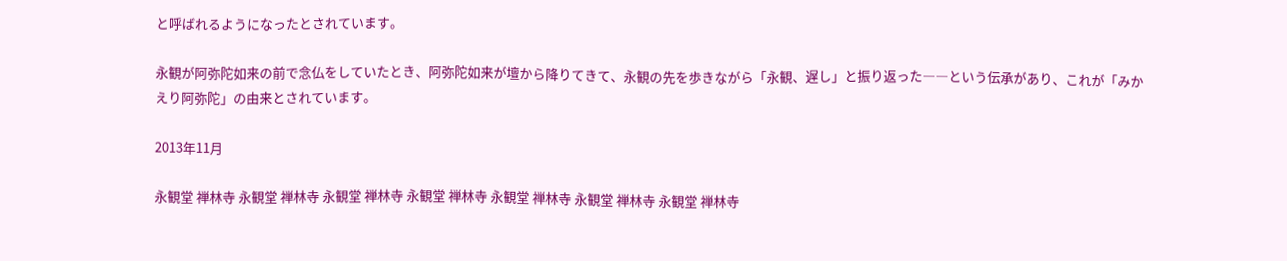と呼ばれるようになったとされています。

永観が阿弥陀如来の前で念仏をしていたとき、阿弥陀如来が壇から降りてきて、永観の先を歩きながら「永観、遅し」と振り返った――という伝承があり、これが「みかえり阿弥陀」の由来とされています。

2013年11月

永観堂 禅林寺 永観堂 禅林寺 永観堂 禅林寺 永観堂 禅林寺 永観堂 禅林寺 永観堂 禅林寺 永観堂 禅林寺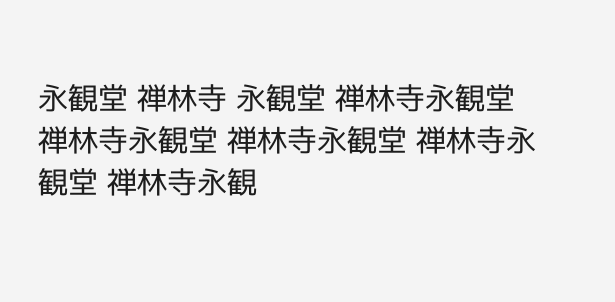永観堂 禅林寺 永観堂 禅林寺永観堂 禅林寺永観堂 禅林寺永観堂 禅林寺永観堂 禅林寺永観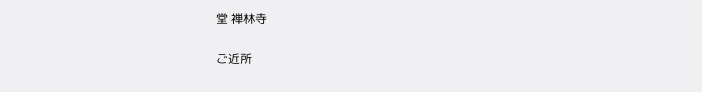堂 禅林寺

ご近所